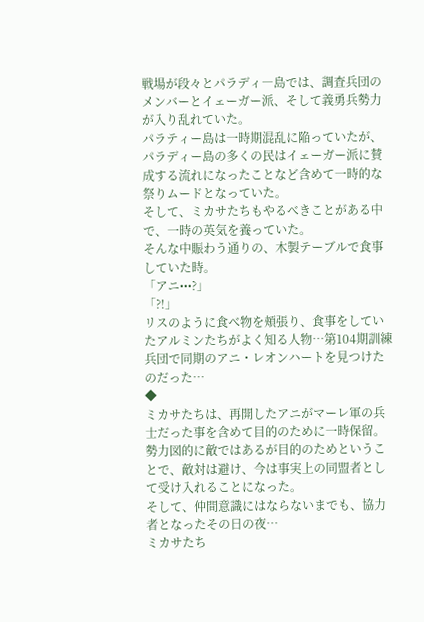戦場が段々とパラディ―島では、調査兵団のメンバーとイェーガー派、そして義勇兵勢力が入り乱れていた。
パラティー島は一時期混乱に陥っていたが、パラディー島の多くの民はイェーガー派に賛成する流れになったことなど含めて一時的な祭りムードとなっていた。
そして、ミカサたちもやるべきことがある中で、一時の英気を養っていた。
そんな中賑わう通りの、木製テーブルで食事していた時。
「アニ•••?」
「?!」
リスのように食べ物を頬張り、食事をしていたアルミンたちがよく知る人物…第104期訓練兵団で同期のアニ・レオンハートを見つけたのだった…
◆
ミカサたちは、再開したアニがマーレ軍の兵士だった事を含めて目的のために一時保留。
勢力図的に敵ではあるが目的のためということで、敵対は避け、今は事実上の同盟者として受け入れることになった。
そして、仲間意識にはならないまでも、協力者となったその日の夜…
ミカサたち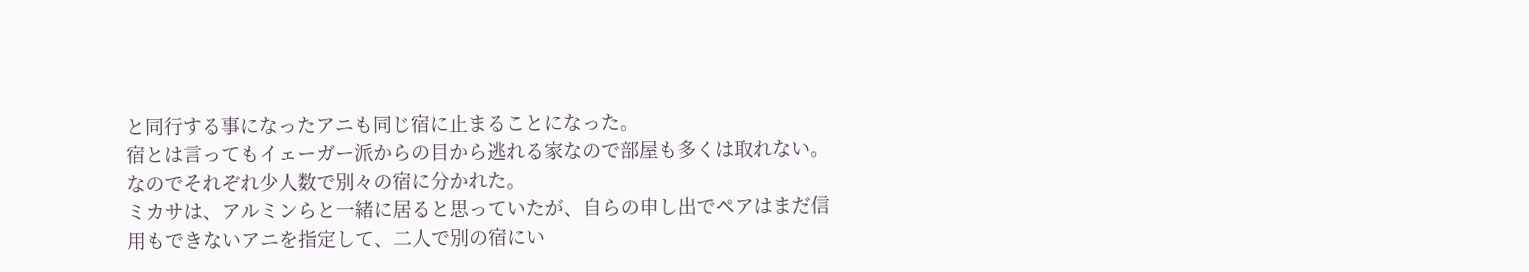と同行する事になったアニも同じ宿に止まることになった。
宿とは言ってもイェーガー派からの目から逃れる家なので部屋も多くは取れない。
なのでそれぞれ少人数で別々の宿に分かれた。
ミカサは、アルミンらと一緒に居ると思っていたが、自らの申し出でペアはまだ信用もできないアニを指定して、二人で別の宿にい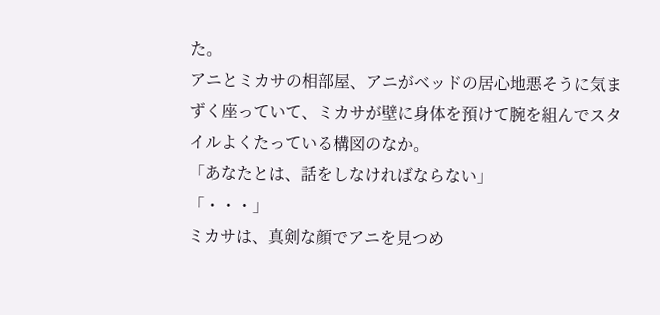た。
アニとミカサの相部屋、アニがベッドの居心地悪そうに気まずく座っていて、ミカサが壁に身体を預けて腕を組んでスタイルよくたっている構図のなか。
「あなたとは、話をしなければならない」
「・・・」
ミカサは、真剣な顔でアニを見つめ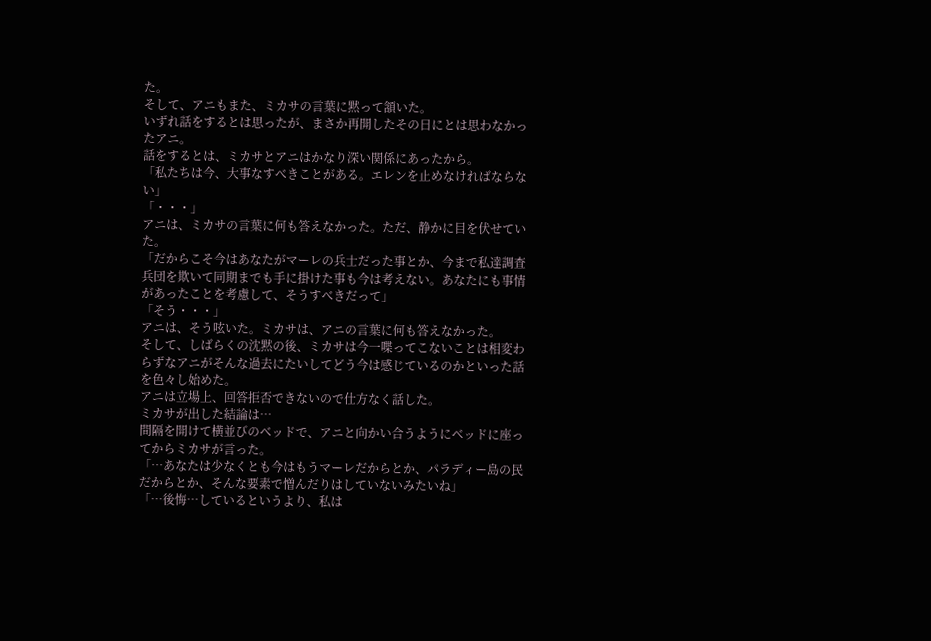た。
そして、アニもまた、ミカサの言葉に黙って頷いた。
いずれ話をするとは思ったが、まさか再開したその日にとは思わなかったアニ。
話をするとは、ミカサとアニはかなり深い関係にあったから。
「私たちは今、大事なすべきことがある。エレンを止めなければならない」
「・・・」
アニは、ミカサの言葉に何も答えなかった。ただ、静かに目を伏せていた。
「だからこそ今はあなたがマーレの兵士だった事とか、今まで私達調査兵団を欺いて同期までも手に掛けた事も今は考えない。あなたにも事情があったことを考慮して、そうすべきだって」
「そう・・・」
アニは、そう呟いた。ミカサは、アニの言葉に何も答えなかった。
そして、しばらくの沈黙の後、ミカサは今一喋ってこないことは相変わらずなアニがそんな過去にたいしてどう今は感じているのかといった話を色々し始めた。
アニは立場上、回答拒否できないので仕方なく話した。
ミカサが出した結論は…
間隔を開けて横並びのベッドで、アニと向かい合うようにベッドに座ってからミカサが言った。
「…あなたは少なくとも今はもうマーレだからとか、パラディー島の民だからとか、そんな要素で憎んだりはしていないみたいね」
「…後悔…しているというより、私は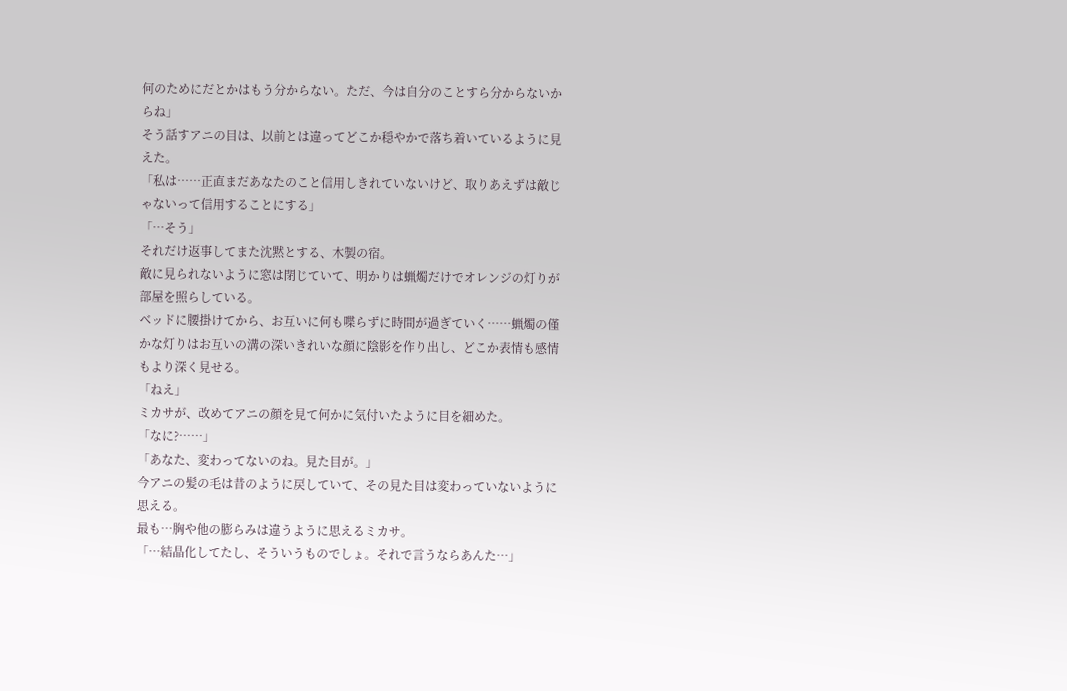何のためにだとかはもう分からない。ただ、今は自分のことすら分からないからね」
そう話すアニの目は、以前とは違ってどこか穏やかで落ち着いているように見えた。
「私は……正直まだあなたのこと信用しきれていないけど、取りあえずは敵じゃないって信用することにする」
「…そう」
それだけ返事してまた沈黙とする、木製の宿。
敵に見られないように窓は閉じていて、明かりは蝋燭だけでオレンジの灯りが部屋を照らしている。
ベッドに腰掛けてから、お互いに何も喋らずに時間が過ぎていく……蝋燭の僅かな灯りはお互いの溝の深いきれいな顔に陰影を作り出し、どこか表情も感情もより深く見せる。
「ねえ」
ミカサが、改めてアニの顔を見て何かに気付いたように目を細めた。
「なに?……」
「あなた、変わってないのね。見た目が。」
今アニの髪の毛は昔のように戻していて、その見た目は変わっていないように思える。
最も…胸や他の膨らみは違うように思えるミカサ。
「…結晶化してたし、そういうものでしょ。それで言うならあんた…」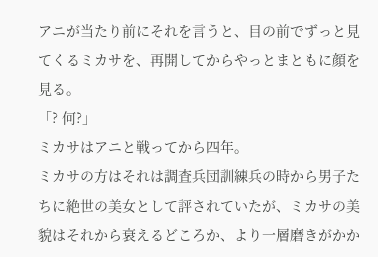アニが当たり前にそれを言うと、目の前でずっと見てくるミカサを、再開してからやっとまともに顔を見る。
「? 何?」
ミカサはアニと戦ってから四年。
ミカサの方はそれは調査兵団訓練兵の時から男子たちに絶世の美女として評されていたが、ミカサの美貌はそれから衰えるどころか、より一層磨きがかか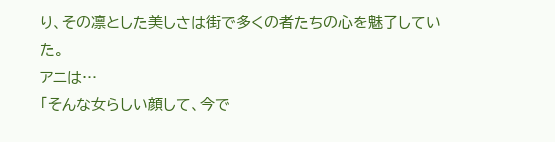り、その凛とした美しさは街で多くの者たちの心を魅了していた。
アニは…
「そんな女らしい顔して、今で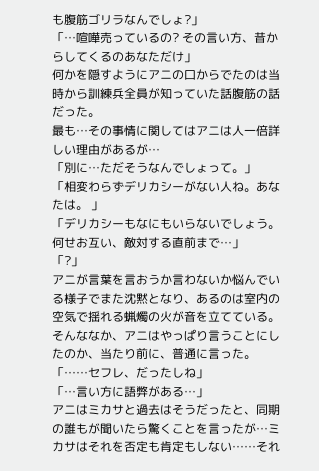も腹筋ゴリラなんでしょ?」
「…喧嘩売っているの? その言い方、昔からしてくるのあなただけ」
何かを隠すようにアニの口からでたのは当時から訓練兵全員が知っていた話腹筋の話だった。
最も…その事情に関してはアニは人一倍詳しい理由があるが…
「別に…ただそうなんでしょって。」
「相変わらずデリカシーがない人ね。あなたは。 」
「デリカシーもなにもいらないでしょう。何せお互い、敵対する直前まで…」
「?」
アニが言葉を言おうか言わないか悩んでいる様子でまた沈黙となり、あるのは室内の空気で揺れる蝋燭の火が音を立てている。
そんななか、アニはやっぱり言うことにしたのか、当たり前に、普通に言った。
「……セフレ、だったしね」
「…言い方に語弊がある…」
アニはミカサと過去はそうだったと、同期の誰もが聞いたら驚くことを言ったが…ミカサはそれを否定も肯定もしない……それ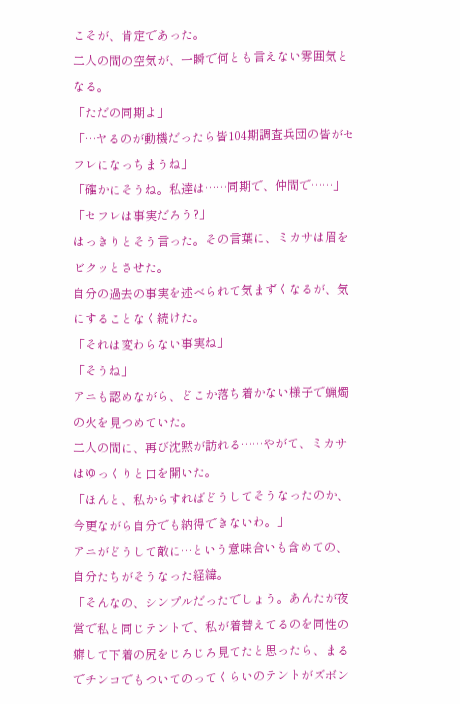こそが、肯定であった。
二人の間の空気が、一瞬で何とも言えない雰囲気となる。
「ただの同期よ」
「…ヤるのが動機だったら皆104期調査兵団の皆がセフレになっちまうね」
「確かにそうね。私達は……同期で、仲間で……」
「セフレは事実だろう?」
はっきりとそう言った。その言葉に、ミカサは眉をビクッとさせた。
自分の過去の事実を述べられて気まずくなるが、気にすることなく続けた。
「それは変わらない事実ね」
「そうね」
アニも認めながら、どこか落ち着かない様子で蝋燭の火を見つめていた。
二人の間に、再び沈黙が訪れる……やがて、ミカサはゆっくりと口を開いた。
「ほんと、私からすればどうしてそうなったのか、今更ながら自分でも納得できないわ。」
アニがどうして敵に…という意味合いも含めての、自分たちがそうなった経緯。
「そんなの、シンプルだったでしょう。あんたが夜営で私と同じテントで、私が着替えてるのを同性の癖して下着の尻をじろじろ見てたと思ったら、まるでチンコでもついてのってくらいのテントがズボン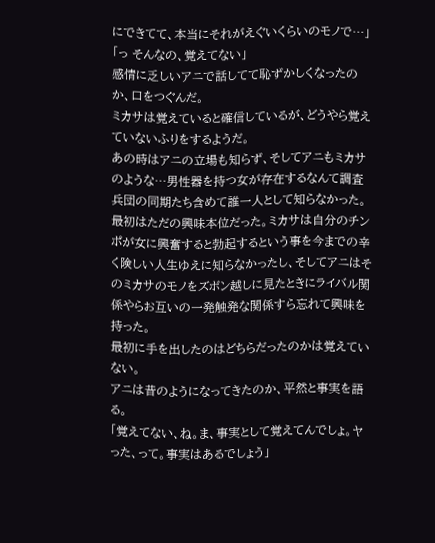にできてて、本当にそれがえぐいくらいのモノで…」
「っ そんなの、覚えてない」
感情に乏しいアニで話してて恥ずかしくなったのか、口をつぐんだ。
ミカサは覚えていると確信しているが、どうやら覚えていないふりをするようだ。
あの時はアニの立場も知らず、そしてアニもミカサのような…男性器を持つ女が存在するなんて調査兵団の同期たち含めて誰一人として知らなかった。
最初はただの興味本位だった。ミカサは自分のチンポが女に興奮すると勃起するという事を今までの辛く険しい人生ゆえに知らなかったし、そしてアニはそのミカサのモノをズボン越しに見たときにライバル関係やらお互いの一発触発な関係すら忘れて興味を持った。
最初に手を出したのはどちらだったのかは覚えていない。
アニは昔のようになってきたのか、平然と事実を語る。
「覚えてない、ね。ま、事実として覚えてんでしょ。ヤった、って。事実はあるでしょう」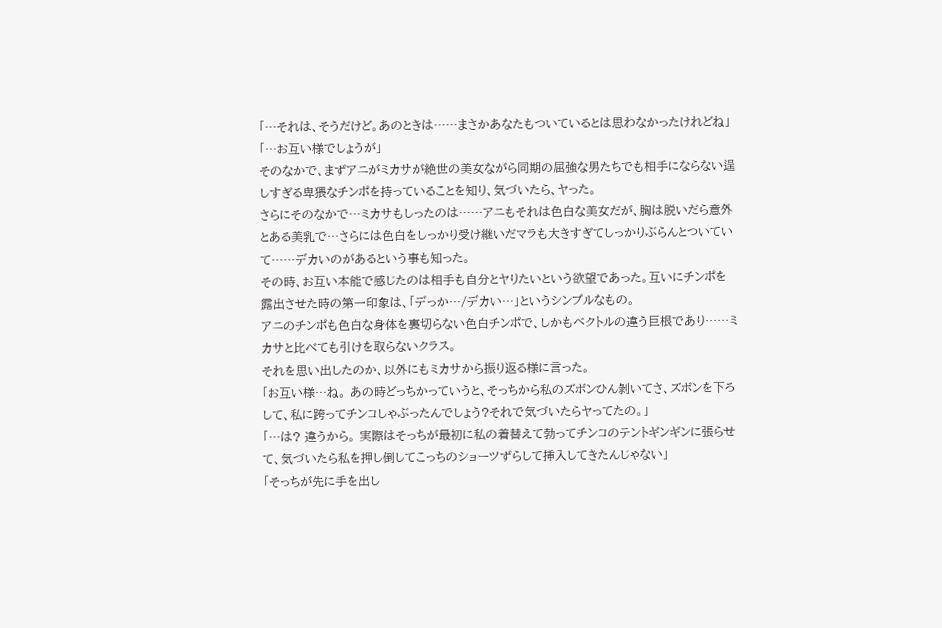「…それは、そうだけど。あのときは……まさかあなたもついているとは思わなかったけれどね」
「…お互い様でしょうが」
そのなかで、まずアニがミカサが絶世の美女ながら同期の屈強な男たちでも相手にならない逞しすぎる卑猥なチンポを持っていることを知り、気づいたら、ヤった。
さらにそのなかで…ミカサもしったのは……アニもそれは色白な美女だが、胸は脱いだら意外とある美乳で…さらには色白をしっかり受け継いだマラも大きすぎてしっかりぶらんとついていて……デカいのがあるという事も知った。
その時、お互い本能で感じたのは相手も自分とヤりたいという欲望であった。互いにチンポを露出させた時の第一印象は、「デっか…/デカい…」というシンプルなもの。
アニのチンポも色白な身体を裏切らない色白チンポで、しかもベクトルの違う巨根であり……ミカサと比べても引けを取らないクラス。
それを思い出したのか、以外にもミカサから振り返る様に言った。
「お互い様…ね。 あの時どっちかっていうと、そっちから私のズボンひん剝いてさ、ズボンを下ろして、私に跨ってチンコしゃぶったんでしょう?それで気づいたらヤってたの。」
「…は? 違うから。 実際はそっちが最初に私の着替えて勃ってチンコのテントギンギンに張らせて、気づいたら私を押し倒してこっちのショーツずらして挿入してきたんじゃない」
「そっちが先に手を出し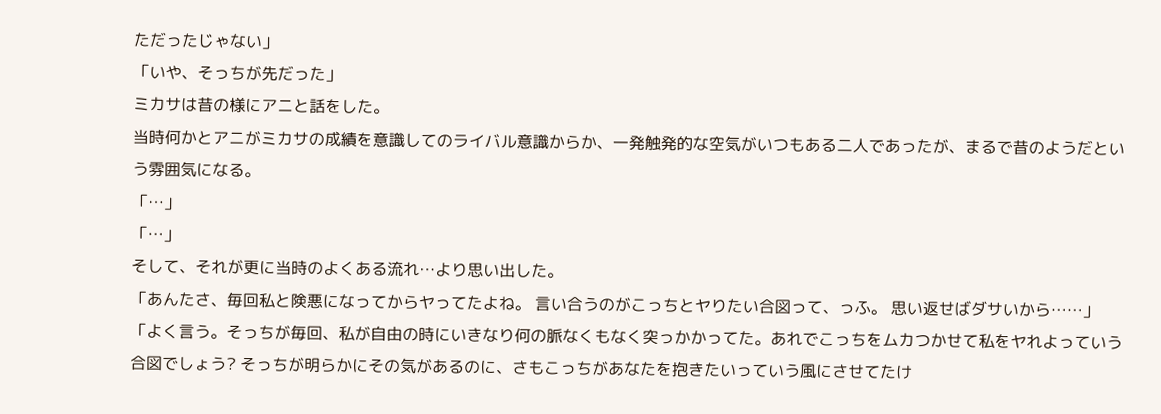ただったじゃない」
「いや、そっちが先だった」
ミカサは昔の様にアニと話をした。
当時何かとアニがミカサの成績を意識してのライバル意識からか、一発触発的な空気がいつもある二人であったが、まるで昔のようだという雰囲気になる。
「…」
「…」
そして、それが更に当時のよくある流れ…より思い出した。
「あんたさ、毎回私と険悪になってからヤってたよね。 言い合うのがこっちとヤりたい合図って、っふ。 思い返せばダサいから……」
「よく言う。そっちが毎回、私が自由の時にいきなり何の脈なくもなく突っかかってた。あれでこっちをムカつかせて私をヤれよっていう合図でしょう? そっちが明らかにその気があるのに、さもこっちがあなたを抱きたいっていう風にさせてたけ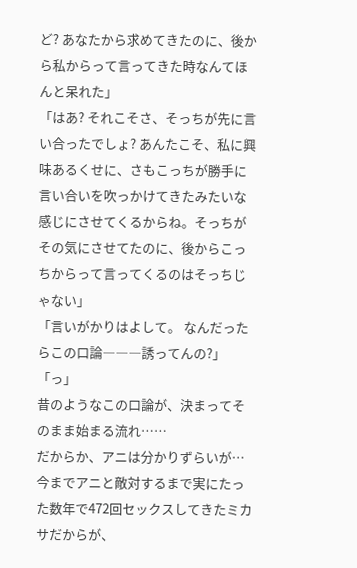ど? あなたから求めてきたのに、後から私からって言ってきた時なんてほんと呆れた」
「はあ? それこそさ、そっちが先に言い合ったでしょ? あんたこそ、私に興味あるくせに、さもこっちが勝手に言い合いを吹っかけてきたみたいな感じにさせてくるからね。そっちがその気にさせてたのに、後からこっちからって言ってくるのはそっちじゃない」
「言いがかりはよして。 なんだったらこの口論―――誘ってんの?」
「っ」
昔のようなこの口論が、決まってそのまま始まる流れ……
だからか、アニは分かりずらいが…今までアニと敵対するまで実にたった数年で472回セックスしてきたミカサだからが、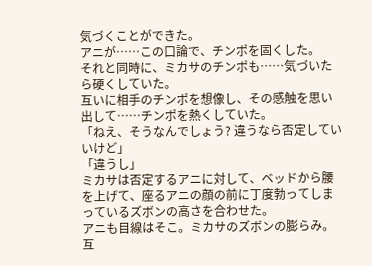気づくことができた。
アニが……この口論で、チンポを固くした。
それと同時に、ミカサのチンポも……気づいたら硬くしていた。
互いに相手のチンポを想像し、その感触を思い出して……チンポを熱くしていた。
「ねえ、そうなんでしょう? 違うなら否定していいけど」
「違うし」
ミカサは否定するアニに対して、ベッドから腰を上げて、座るアニの顔の前に丁度勃ってしまっているズボンの高さを合わせた。
アニも目線はそこ。ミカサのズボンの膨らみ。互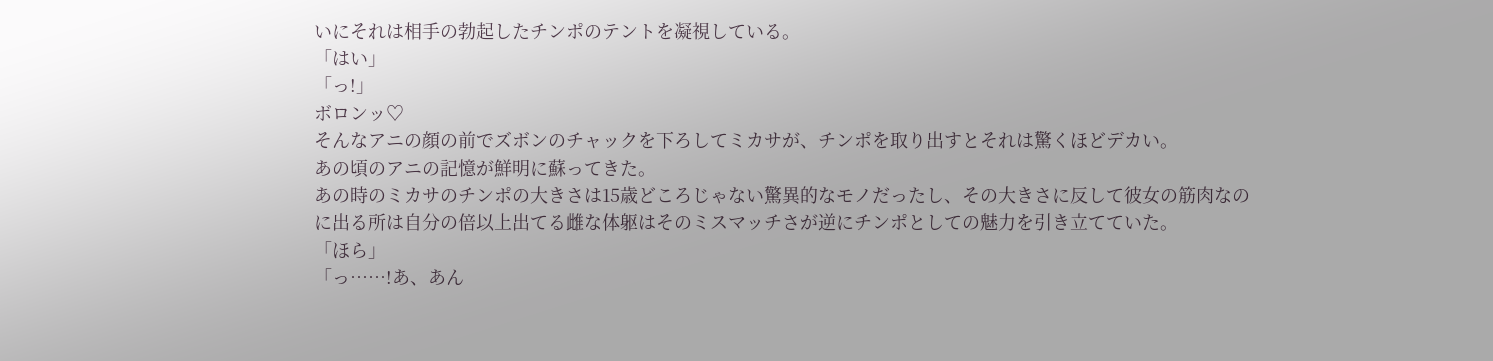いにそれは相手の勃起したチンポのテントを凝視している。
「はい」
「っ!」
ボロンッ♡
そんなアニの顔の前でズボンのチャックを下ろしてミカサが、チンポを取り出すとそれは驚くほどデカい。
あの頃のアニの記憶が鮮明に蘇ってきた。
あの時のミカサのチンポの大きさは15歳どころじゃない驚異的なモノだったし、その大きさに反して彼女の筋肉なのに出る所は自分の倍以上出てる雌な体躯はそのミスマッチさが逆にチンポとしての魅力を引き立てていた。
「ほら」
「っ……!あ、あん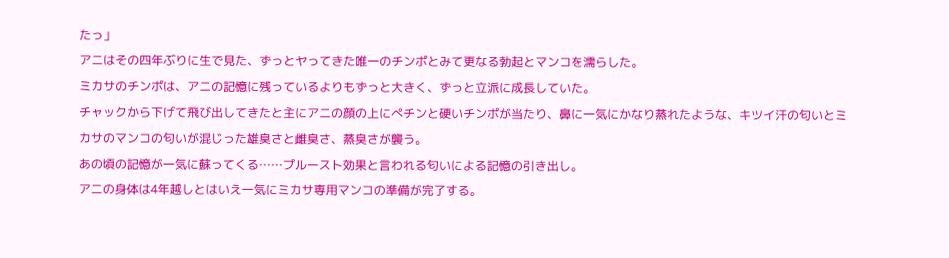たっ」
アニはその四年ぶりに生で見た、ずっとヤってきた唯一のチンポとみて更なる勃起とマンコを濡らした。
ミカサのチンポは、アニの記憶に残っているよりもずっと大きく、ずっと立派に成長していた。
チャックから下げて飛び出してきたと主にアニの顔の上にぺチンと硬いチンポが当たり、鼻に一気にかなり蒸れたような、キツイ汗の匂いとミカサのマンコの匂いが混じった雄臭さと雌臭さ、蒸臭さが襲う。
あの頃の記憶が一気に蘇ってくる……プルースト効果と言われる匂いによる記憶の引き出し。
アニの身体は4年越しとはいえ一気にミカサ専用マンコの準備が完了する。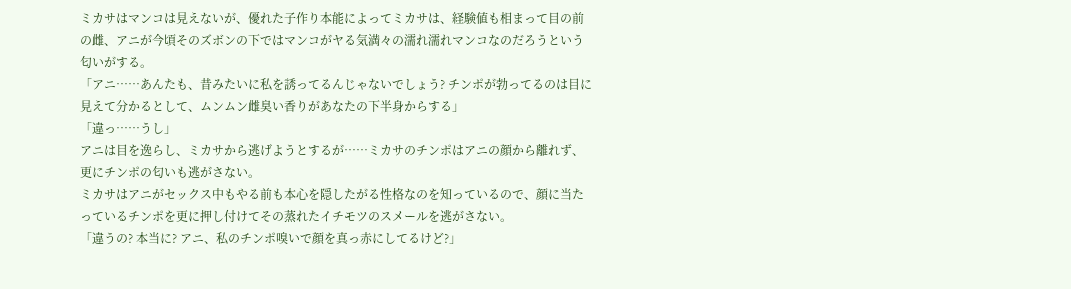ミカサはマンコは見えないが、優れた子作り本能によってミカサは、経験値も相まって目の前の雌、アニが今頃そのズボンの下ではマンコがヤる気満々の濡れ濡れマンコなのだろうという匂いがする。
「アニ……あんたも、昔みたいに私を誘ってるんじゃないでしょう? チンポが勃ってるのは目に見えて分かるとして、ムンムン雌臭い香りがあなたの下半身からする」
「違っ……うし」
アニは目を逸らし、ミカサから逃げようとするが……ミカサのチンポはアニの顔から離れず、更にチンポの匂いも逃がさない。
ミカサはアニがセックス中もやる前も本心を隠したがる性格なのを知っているので、顔に当たっているチンポを更に押し付けてその蒸れたイチモツのスメールを逃がさない。
「違うの? 本当に? アニ、私のチンポ嗅いで顔を真っ赤にしてるけど?」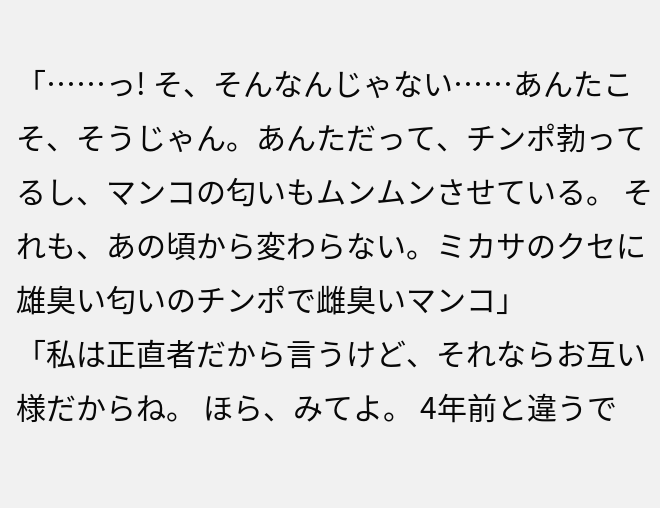「……っ! そ、そんなんじゃない……あんたこそ、そうじゃん。あんただって、チンポ勃ってるし、マンコの匂いもムンムンさせている。 それも、あの頃から変わらない。ミカサのクセに雄臭い匂いのチンポで雌臭いマンコ」
「私は正直者だから言うけど、それならお互い様だからね。 ほら、みてよ。 4年前と違うで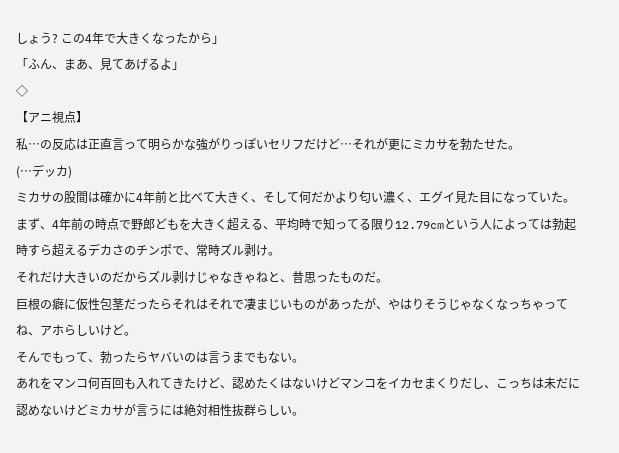しょう? この4年で大きくなったから」
「ふん、まあ、見てあげるよ」
◇
【アニ視点】
私…の反応は正直言って明らかな強がりっぽいセリフだけど…それが更にミカサを勃たせた。
(…デッカ)
ミカサの股間は確かに4年前と比べて大きく、そして何だかより匂い濃く、エグイ見た目になっていた。
まず、4年前の時点で野郎どもを大きく超える、平均時で知ってる限り12.79cmという人によっては勃起時すら超えるデカさのチンポで、常時ズル剥け。
それだけ大きいのだからズル剥けじゃなきゃねと、昔思ったものだ。
巨根の癖に仮性包茎だったらそれはそれで凄まじいものがあったが、やはりそうじゃなくなっちゃってね、アホらしいけど。
そんでもって、勃ったらヤバいのは言うまでもない。
あれをマンコ何百回も入れてきたけど、認めたくはないけどマンコをイカセまくりだし、こっちは未だに認めないけどミカサが言うには絶対相性抜群らしい。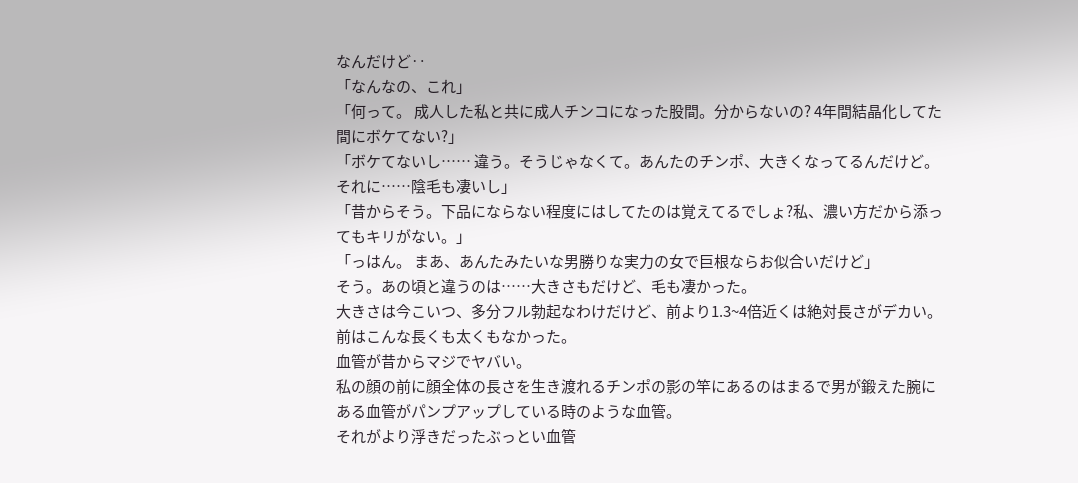なんだけど‥
「なんなの、これ」
「何って。 成人した私と共に成人チンコになった股間。分からないの? 4年間結晶化してた間にボケてない?」
「ボケてないし…… 違う。そうじゃなくて。あんたのチンポ、大きくなってるんだけど。それに……陰毛も凄いし」
「昔からそう。下品にならない程度にはしてたのは覚えてるでしょ?私、濃い方だから添ってもキリがない。」
「っはん。 まあ、あんたみたいな男勝りな実力の女で巨根ならお似合いだけど」
そう。あの頃と違うのは……大きさもだけど、毛も凄かった。
大きさは今こいつ、多分フル勃起なわけだけど、前より1.3~4倍近くは絶対長さがデカい。前はこんな長くも太くもなかった。
血管が昔からマジでヤバい。
私の顔の前に顔全体の長さを生き渡れるチンポの影の竿にあるのはまるで男が鍛えた腕にある血管がパンプアップしている時のような血管。
それがより浮きだったぶっとい血管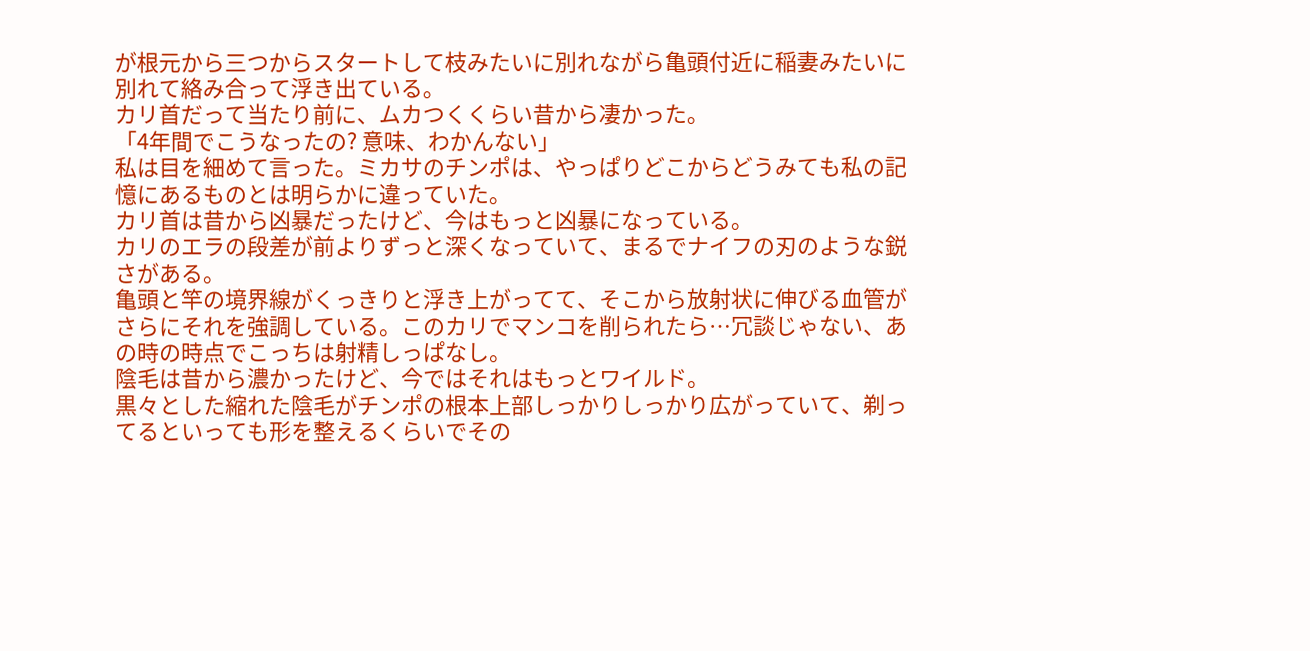が根元から三つからスタートして枝みたいに別れながら亀頭付近に稲妻みたいに別れて絡み合って浮き出ている。
カリ首だって当たり前に、ムカつくくらい昔から凄かった。
「4年間でこうなったの? 意味、わかんない」
私は目を細めて言った。ミカサのチンポは、やっぱりどこからどうみても私の記憶にあるものとは明らかに違っていた。
カリ首は昔から凶暴だったけど、今はもっと凶暴になっている。
カリのエラの段差が前よりずっと深くなっていて、まるでナイフの刃のような鋭さがある。
亀頭と竿の境界線がくっきりと浮き上がってて、そこから放射状に伸びる血管がさらにそれを強調している。このカリでマンコを削られたら…冗談じゃない、あの時の時点でこっちは射精しっぱなし。
陰毛は昔から濃かったけど、今ではそれはもっとワイルド。
黒々とした縮れた陰毛がチンポの根本上部しっかりしっかり広がっていて、剃ってるといっても形を整えるくらいでその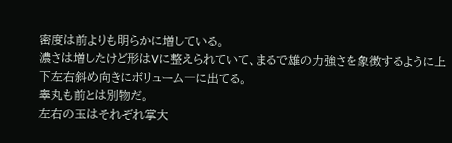密度は前よりも明らかに増している。
濃さは増したけど形はVに整えられていて、まるで雄の力強さを象徴するように上下左右斜め向きにボリューム―に出てる。
睾丸も前とは別物だ。
左右の玉はそれぞれ掌大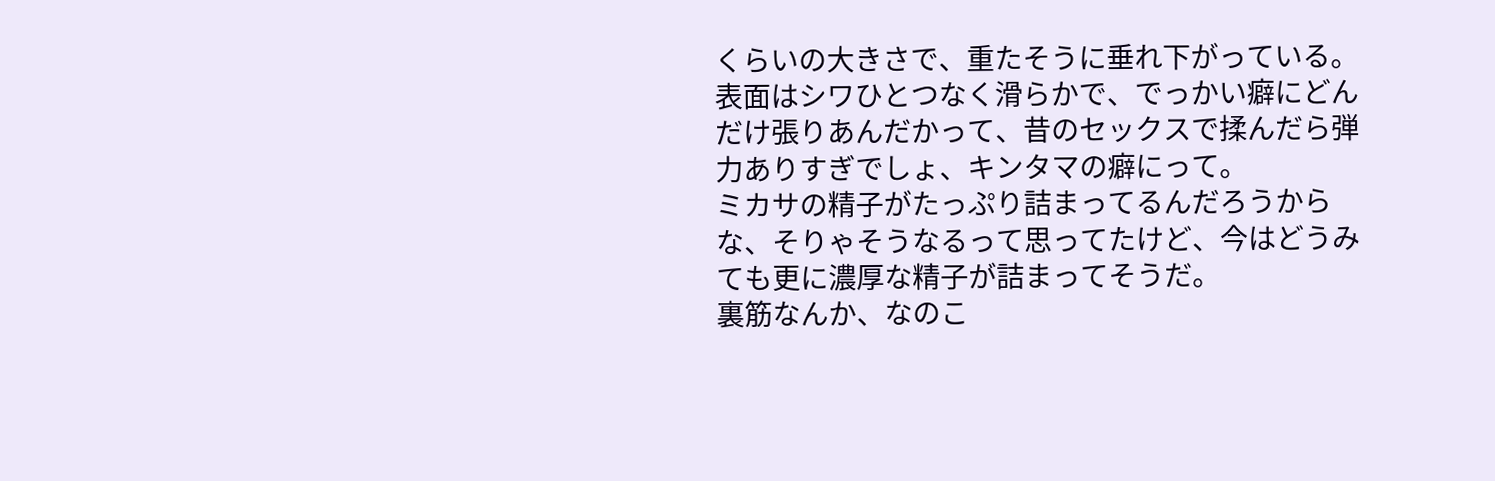くらいの大きさで、重たそうに垂れ下がっている。表面はシワひとつなく滑らかで、でっかい癖にどんだけ張りあんだかって、昔のセックスで揉んだら弾力ありすぎでしょ、キンタマの癖にって。
ミカサの精子がたっぷり詰まってるんだろうからな、そりゃそうなるって思ってたけど、今はどうみても更に濃厚な精子が詰まってそうだ。
裏筋なんか、なのこ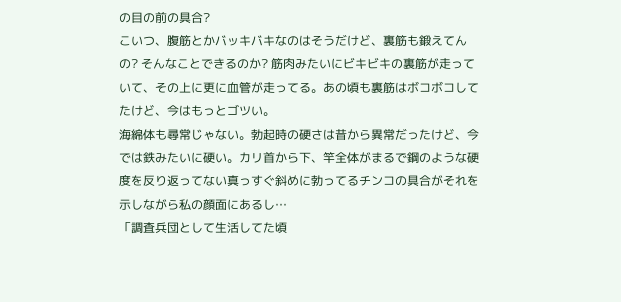の目の前の具合?
こいつ、腹筋とかバッキバキなのはそうだけど、裏筋も鍛えてんの? そんなことできるのか? 筋肉みたいにビキビキの裏筋が走っていて、その上に更に血管が走ってる。あの頃も裏筋はボコボコしてたけど、今はもっとゴツい。
海綿体も尋常じゃない。勃起時の硬さは昔から異常だったけど、今では鉄みたいに硬い。カリ首から下、竿全体がまるで鋼のような硬度を反り返ってない真っすぐ斜めに勃ってるチンコの具合がそれを示しながら私の顔面にあるし…
「調査兵団として生活してた頃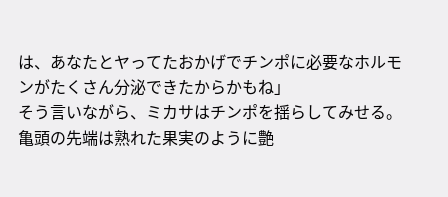は、あなたとヤってたおかげでチンポに必要なホルモンがたくさん分泌できたからかもね」
そう言いながら、ミカサはチンポを揺らしてみせる。
亀頭の先端は熟れた果実のように艶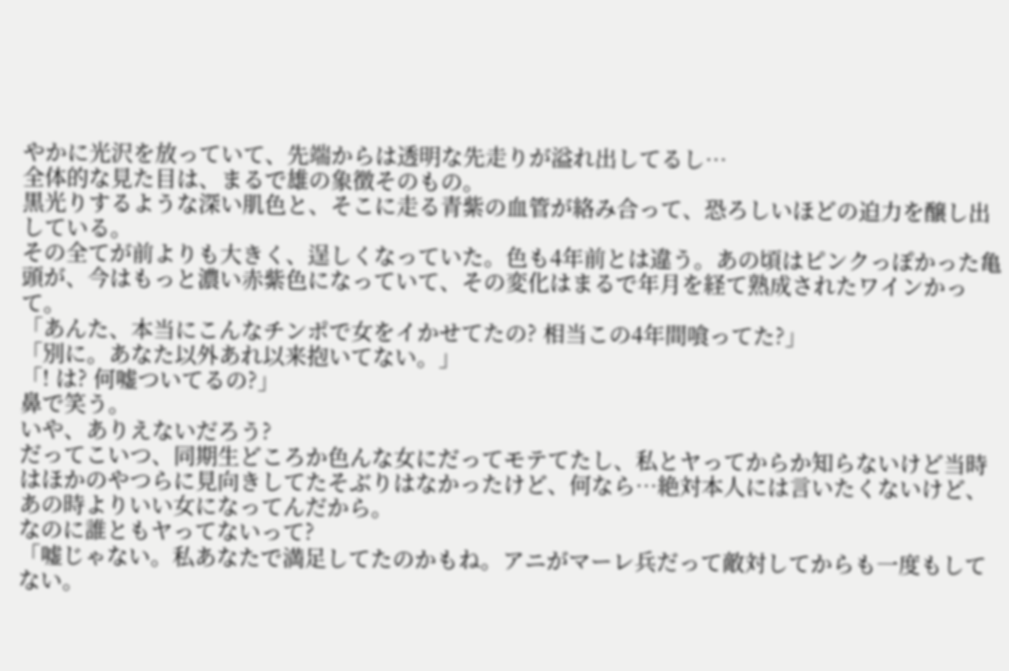やかに光沢を放っていて、先端からは透明な先走りが溢れ出してるし…
全体的な見た目は、まるで雄の象徴そのもの。
黒光りするような深い肌色と、そこに走る青紫の血管が絡み合って、恐ろしいほどの迫力を醸し出している。
その全てが前よりも大きく、逞しくなっていた。色も4年前とは違う。あの頃はピンクっぽかった亀頭が、今はもっと濃い赤紫色になっていて、その変化はまるで年月を経て熟成されたワインかって。
「あんた、本当にこんなチンポで女をイかせてたの? 相当この4年間喰ってた?」
「別に。あなた以外あれ以来抱いてない。」
「! は? 何嘘ついてるの?」
鼻で笑う。
いや、ありえないだろう?
だってこいつ、同期生どころか色んな女にだってモテてたし、私とヤってからか知らないけど当時はほかのやつらに見向きしてたそぶりはなかったけど、何なら…絶対本人には言いたくないけど、あの時よりいい女になってんだから。
なのに誰ともヤってないって?
「嘘じゃない。私あなたで満足してたのかもね。アニがマーレ兵だって敵対してからも一度もしてない。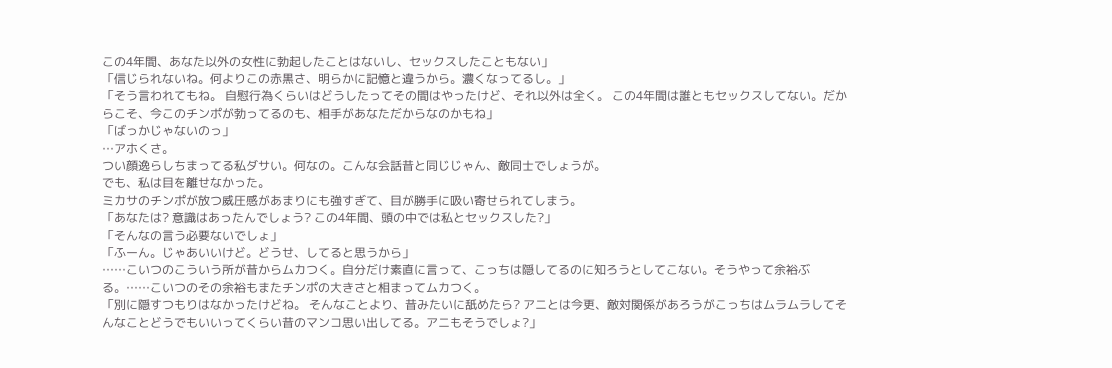この4年間、あなた以外の女性に勃起したことはないし、セックスしたこともない」
「信じられないね。何よりこの赤黒さ、明らかに記憶と違うから。濃くなってるし。」
「そう言われてもね。 自慰行為くらいはどうしたってその間はやったけど、それ以外は全く。 この4年間は誰ともセックスしてない。だからこそ、今このチンポが勃ってるのも、相手があなただからなのかもね」
「ばっかじゃないのっ」
…アホくさ。
つい顔逸らしちまってる私ダサい。何なの。こんな会話昔と同じじゃん、敵同士でしょうが。
でも、私は目を離せなかった。
ミカサのチンポが放つ威圧感があまりにも強すぎて、目が勝手に吸い寄せられてしまう。
「あなたは? 意識はあったんでしょう? この4年間、頭の中では私とセックスした?」
「そんなの言う必要ないでしょ」
「ふーん。じゃあいいけど。どうせ、してると思うから」
……こいつのこういう所が昔からムカつく。自分だけ素直に言って、こっちは隠してるのに知ろうとしてこない。そうやって余裕ぶる。……こいつのその余裕もまたチンポの大きさと相まってムカつく。
「別に隠すつもりはなかったけどね。 そんなことより、昔みたいに舐めたら? アニとは今更、敵対関係があろうがこっちはムラムラしてそんなことどうでもいいってくらい昔のマンコ思い出してる。アニもそうでしょ?」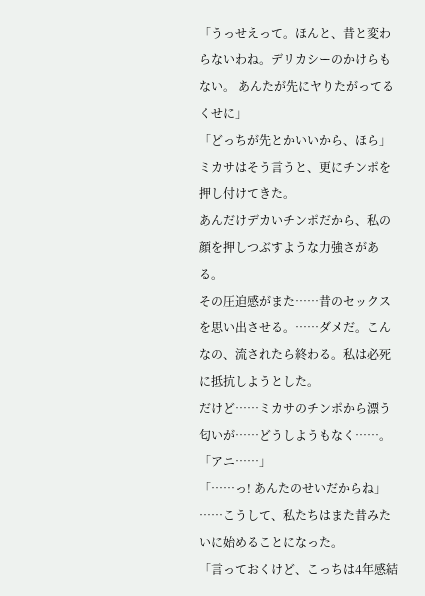「うっせえって。ほんと、昔と変わらないわね。デリカシーのかけらもない。 あんたが先にヤりたがってるくせに」
「どっちが先とかいいから、ほら」
ミカサはそう言うと、更にチンポを押し付けてきた。
あんだけデカいチンポだから、私の顔を押しつぶすような力強さがある。
その圧迫感がまた……昔のセックスを思い出させる。……ダメだ。こんなの、流されたら終わる。私は必死に抵抗しようとした。
だけど……ミカサのチンポから漂う匂いが……どうしようもなく……。
「アニ……」
「……っ! あんたのせいだからね」
……こうして、私たちはまた昔みたいに始めることになった。
「言っておくけど、こっちは4年感結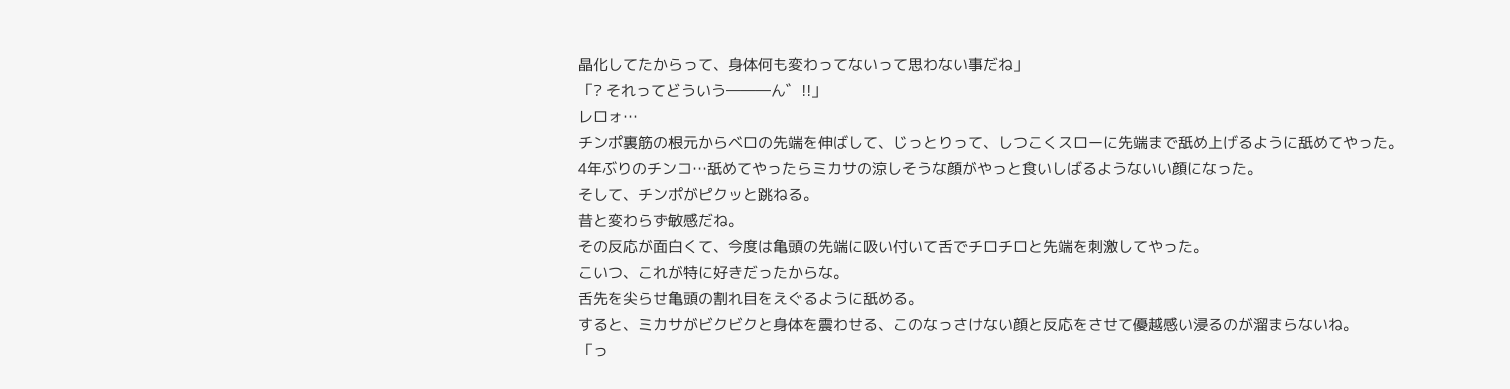晶化してたからって、身体何も変わってないって思わない事だね」
「? それってどういう―――ん゛!!」
レロォ…
チンポ裏筋の根元からベロの先端を伸ばして、じっとりって、しつこくスローに先端まで舐め上げるように舐めてやった。
4年ぶりのチンコ…舐めてやったらミカサの涼しそうな顔がやっと食いしばるようないい顔になった。
そして、チンポがピクッと跳ねる。
昔と変わらず敏感だね。
その反応が面白くて、今度は亀頭の先端に吸い付いて舌でチロチロと先端を刺激してやった。
こいつ、これが特に好きだったからな。
舌先を尖らせ亀頭の割れ目をえぐるように舐める。
すると、ミカサがビクビクと身体を震わせる、このなっさけない顔と反応をさせて優越感い浸るのが溜まらないね。
「っ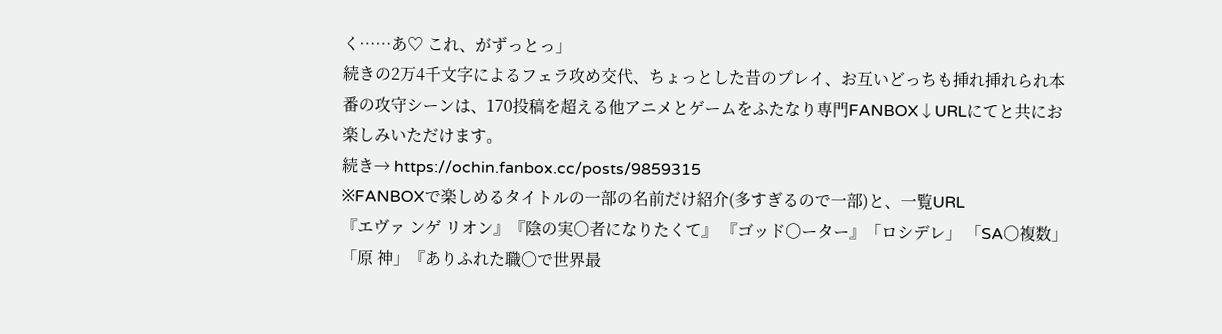く……あ♡ これ、がずっとっ」
続きの2万4千文字によるフェラ攻め交代、ちょっとした昔のプレイ、お互いどっちも挿れ挿れられ本番の攻守シーンは、170投稿を超える他アニメとゲームをふたなり専門FANBOX↓URLにてと共にお楽しみいただけます。
続き→ https://ochin.fanbox.cc/posts/9859315
※FANBOXで楽しめるタイトルの一部の名前だけ紹介(多すぎるので一部)と、一覧URL
『エヴァ ンゲ リオン』『陰の実〇者になりたくて』 『ゴッド〇ーター』「ロシデレ」 「SA〇複数」「原 神」『ありふれた職〇で世界最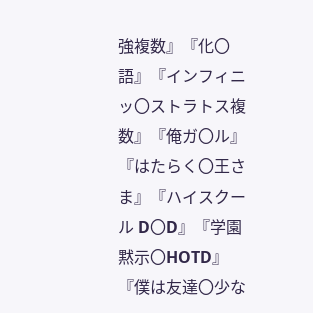強複数』『化〇語』『インフィニッ〇ストラトス複数』『俺ガ〇ル』『はたらく〇王さま』『ハイスクール D〇D』『学園黙示〇HOTD』『僕は友達〇少な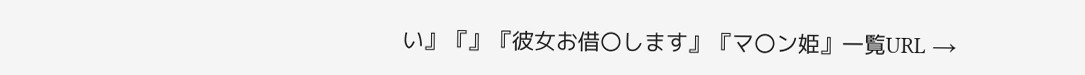い』『』『彼女お借〇します』『マ〇ン姫』一覧URL →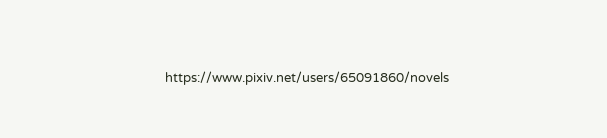https://www.pixiv.net/users/65091860/novels